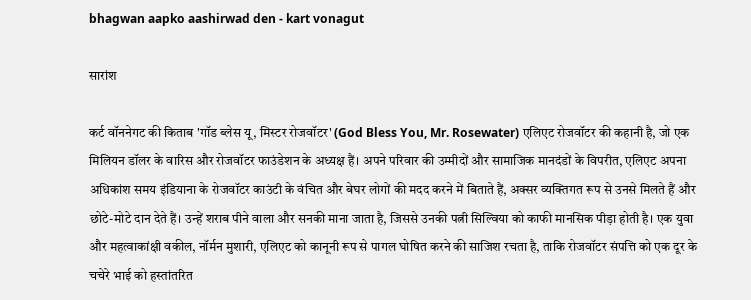bhagwan aapko aashirwad den - kart vonagut

सारांश

कर्ट वॉननेगट की किताब 'गॉड ब्लेस यू, मिस्टर रोजवॉटर' (God Bless You, Mr. Rosewater) एलिएट रोजवॉटर की कहानी है, जो एक मिलियन डॉलर के वारिस और रोजवॉटर फाउंडेशन के अध्यक्ष हैं। अपने परिवार की उम्मीदों और सामाजिक मानदंडों के विपरीत, एलिएट अपना अधिकांश समय इंडियाना के रोजवॉटर काउंटी के वंचित और बेघर लोगों की मदद करने में बिताते हैं, अक्सर व्यक्तिगत रूप से उनसे मिलते हैं और छोटे-मोटे दान देते हैं। उन्हें शराब पीने वाला और सनकी माना जाता है, जिससे उनकी पत्नी सिल्विया को काफी मानसिक पीड़ा होती है। एक युवा और महत्वाकांक्षी वकील, नॉर्मन मुशारी, एलिएट को कानूनी रूप से पागल घोषित करने की साजिश रचता है, ताकि रोजवॉटर संपत्ति को एक दूर के चचेरे भाई को हस्तांतरित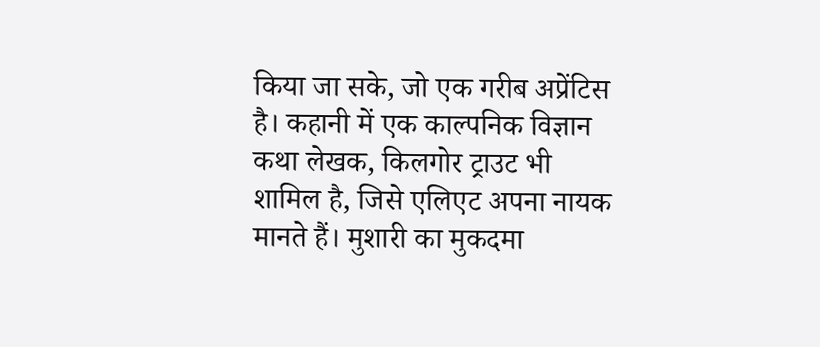किया जा सके, जो एक गरीब अप्रेंटिस है। कहानी में एक काल्पनिक विज्ञान कथा लेखक, किलगोर ट्राउट भी शामिल है, जिसे एलिएट अपना नायक मानते हैं। मुशारी का मुकदमा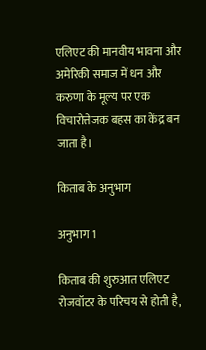एलिएट की मानवीय भावना और अमेरिकी समाज में धन और करुणा के मूल्य पर एक विचारोत्तेजक बहस का केंद्र बन जाता है।

किताब के अनुभाग

अनुभाग 1

किताब की शुरुआत एलिएट रोजवॉटर के परिचय से होती है,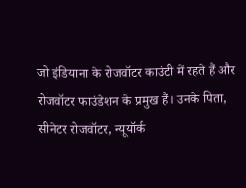जो इंडियाना के रोजवॉटर काउंटी में रहते हैं और रोजवॉटर फाउंडेशन के प्रमुख हैं। उनके पिता, सीनेटर रोजवॉटर, न्यूयॉर्क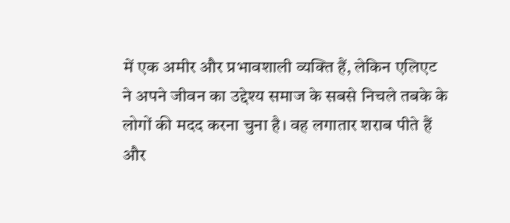में एक अमीर और प्रभावशाली व्यक्ति हैं, लेकिन एलिएट ने अपने जीवन का उद्देश्य समाज के सबसे निचले तबके के लोगों की मदद करना चुना है। वह लगातार शराब पीते हैं और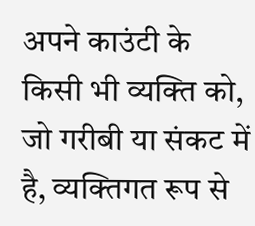अपने काउंटी के किसी भी व्यक्ति को, जो गरीबी या संकट में है, व्यक्तिगत रूप से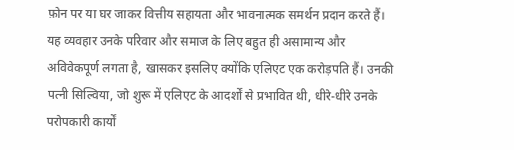फ़ोन पर या घर जाकर वित्तीय सहायता और भावनात्मक समर्थन प्रदान करते हैं। यह व्यवहार उनके परिवार और समाज के लिए बहुत ही असामान्य और अविवेकपूर्ण लगता है, खासकर इसलिए क्योंकि एलिएट एक करोड़पति हैं। उनकी पत्नी सिल्विया, जो शुरू में एलिएट के आदर्शों से प्रभावित थी, धीरे-धीरे उनके परोपकारी कार्यों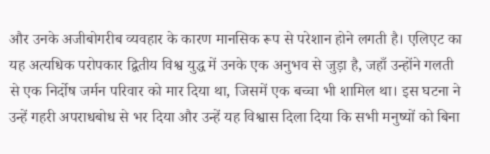और उनके अजीबोगरीब व्यवहार के कारण मानसिक रूप से परेशान होने लगती है। एलिएट का यह अत्यधिक परोपकार द्वितीय विश्व युद्ध में उनके एक अनुभव से जुड़ा है, जहाँ उन्होंने गलती से एक निर्दोष जर्मन परिवार को मार दिया था, जिसमें एक बच्चा भी शामिल था। इस घटना ने उन्हें गहरी अपराधबोध से भर दिया और उन्हें यह विश्वास दिला दिया कि सभी मनुष्यों को बिना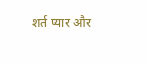शर्त प्यार और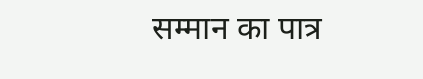सम्मान का पात्र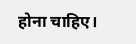होना चाहिए।